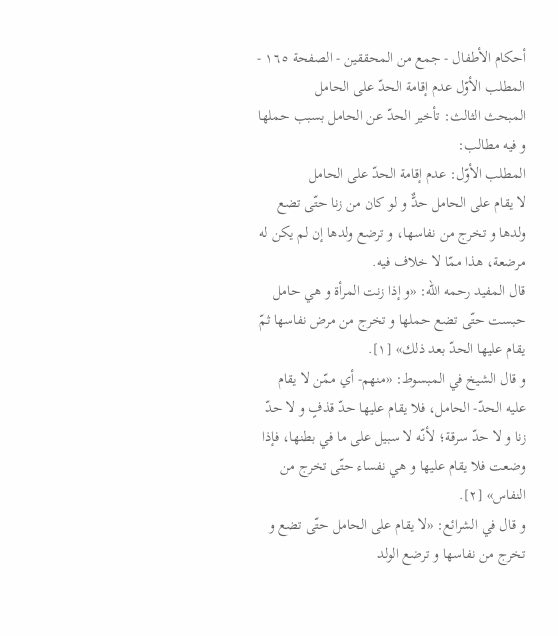أحكام الأطفال - جمع من المحققين - الصفحة ١٦٥ - المطلب الأوّل عدم إقامة الحدّ على الحامل
المبحث الثالث: تأخير الحدّ عن الحامل بسبب حملها
و فيه مطالب:
المطلب الأوّل: عدم إقامة الحدّ على الحامل
لا يقام على الحامل حدٌّ و لو كان من زنا حتّى تضع ولدها و تخرج من نفاسها، و ترضع ولدها إن لم يكن له مرضعة، هذا ممّا لا خلاف فيه.
قال المفيد رحمه الله: «و إذا زنت المرأة و هي حامل حبست حتّى تضع حملها و تخرج من مرض نفاسها ثمّ يقام عليها الحدّ بعد ذلك» [١].
و قال الشيخ في المبسوط: «منهم- أي ممّن لا يقام عليه الحدّ- الحامل، فلا يقام عليها حدّ قذفٍ و لا حدّ زنا و لا حدّ سرقة؛ لأنّه لا سبيل على ما في بطنها، فإذا وضعت فلا يقام عليها و هي نفساء حتّى تخرج من النفاس» [٢].
و قال في الشرائع: «لا يقام على الحامل حتّى تضع و تخرج من نفاسها و ترضع الولد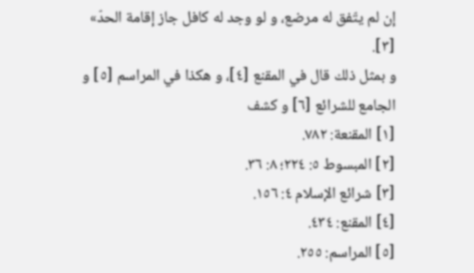إن لم يتّفق له مرضع، و لو وجد له كافل جاز إقامة الحدّ» [٣].
و بمثل ذلك قال في المقنع [٤]، و هكذا في المراسم [٥] و الجامع للشرائع [٦] و كشف
[١] المقنعة: ٧٨٢.
[٢] المبسوط ٥: ٢٢٤؛ ٨: ٣٦.
[٣] شرائع الإسلام ٤: ١٥٦.
[٤] المقنع: ٤٣٤.
[٥] المراسم: ٢٥٥.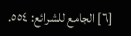[٦] الجامع للشرائع: ٥٥٤.